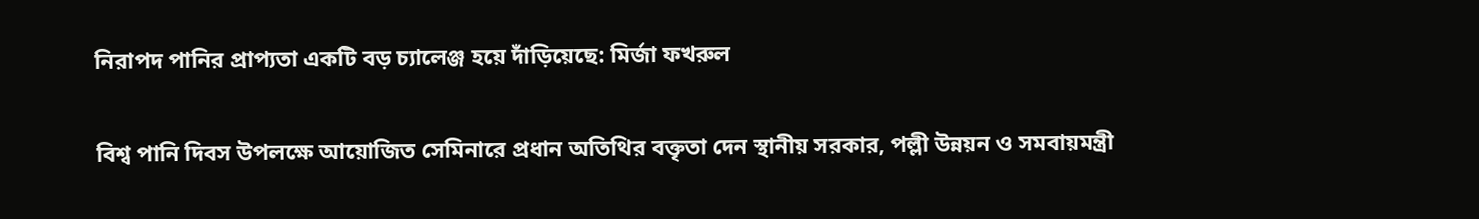নিরাপদ পানির প্রাপ্যতা একটি বড় চ্যালেঞ্জ হয়ে দাঁড়িয়েছে: মির্জা ফখরুল

বিশ্ব পানি দিবস উপলক্ষে আয়োজিত সেমিনারে প্রধান অতিথির বক্তৃতা দেন স্থানীয় সরকার, পল্লী উন্নয়ন ও সমবায়মন্ত্রী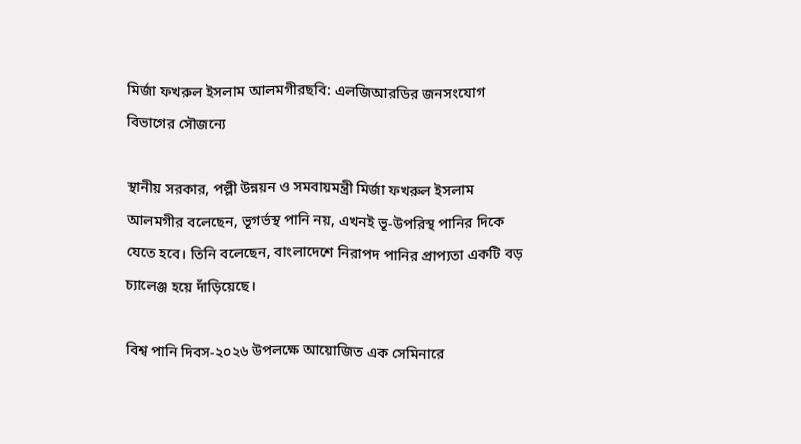মির্জা ফখরুল ইসলাম আলমগীরছবি: এলজিআরডির জনসংযোগ বিভাগের সৌজন্যে

স্থানীয় সরকার, পল্লী উন্নয়ন ও সমবায়মন্ত্রী মির্জা ফখরুল ইসলাম আলমগীর বলেছেন, ভূগর্ভস্থ পানি নয়, এখনই ভূ-উপরিস্থ পানির দিকে যেতে হবে। তিনি বলেছেন, বাংলাদেশে নিরাপদ পানির প্রাপ্যতা একটি বড় চ্যালেঞ্জ হয়ে দাঁড়িয়েছে।

বিশ্ব পানি দিবস-২০২৬ উপলক্ষে আয়োজিত এক সেমিনারে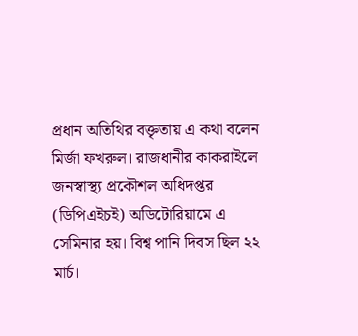প্রধান অতিথির বক্তৃতায় এ কথা বলেন মির্জা ফখরুল। রাজধানীর কাকরাইলে জনস্বাস্থ্য প্রকৌশল অধিদপ্তর (ডিপিএইচই) অডিটোরিয়ামে এ সেমিনার হয়। বিশ্ব পানি দিবস ছিল ২২ মার্চ।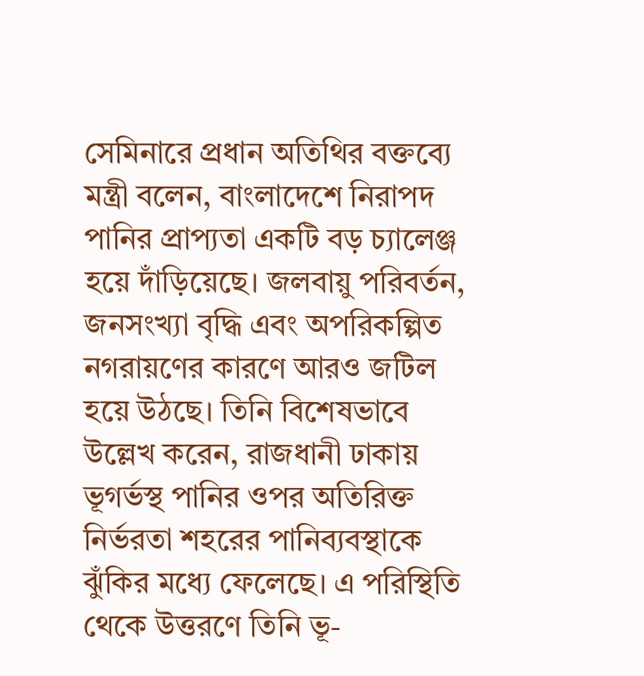সেমিনারে প্রধান অতিথির বক্তব্যে মন্ত্রী বলেন, বাংলাদেশে নিরাপদ পানির প্রাপ্যতা একটি বড় চ্যালেঞ্জ হয়ে দাঁড়িয়েছে। জলবায়ু পরিবর্তন, জনসংখ্যা বৃদ্ধি এবং অপরিকল্পিত নগরায়ণের কারণে আরও জটিল হয়ে উঠছে। তিনি বিশেষভাবে উল্লেখ করেন, রাজধানী ঢাকায় ভূগর্ভস্থ পানির ওপর অতিরিক্ত নির্ভরতা শহরের পানিব্যবস্থাকে ঝুঁকির মধ্যে ফেলেছে। এ পরিস্থিতি থেকে উত্তরণে তিনি ভূ-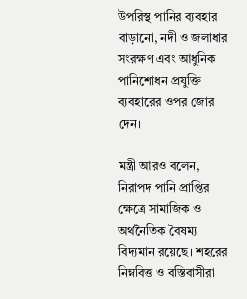উপরিস্থ পানির ব্যবহার বাড়ানো, নদী ও জলাধার সংরক্ষণ এবং আধুনিক পানিশোধন প্রযুক্তি ব্যবহারের ওপর জোর দেন।

মন্ত্রী আরও বলেন, নিরাপদ পানি প্রাপ্তির ক্ষেত্রে সামাজিক ও অর্থনৈতিক বৈষম্য বিদ্যমান রয়েছে। শহরের নিম্নবিত্ত ও বস্তিবাসীরা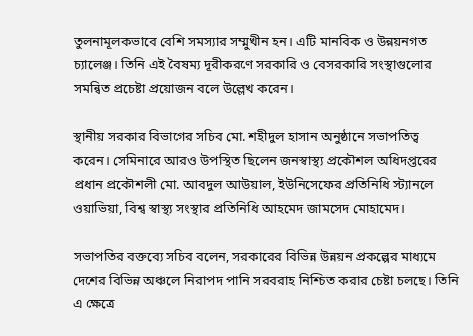তুলনামূলকভাবে বেশি সমস্যার সম্মুখীন হন। এটি মানবিক ও উন্নয়নগত চ্যালেঞ্জ। তিনি এই বৈষম্য দূরীকরণে সরকারি ও বেসরকারি সংস্থাগুলোর সমন্বিত প্রচেষ্টা প্রয়োজন বলে উল্লেখ করেন।

স্থানীয় সরকার বিভাগের সচিব মো. শহীদুল হাসান অনুষ্ঠানে সভাপতিত্ব করেন। সেমিনারে আরও উপস্থিত ছিলেন জনস্বাস্থ্য প্রকৌশল অধিদপ্তরের প্রধান প্রকৌশলী মো. আবদুল আউয়াল, ইউনিসেফের প্রতিনিধি স্ট্যানলে ওয়াভিয়া, বিশ্ব স্বাস্থ্য সংস্থার প্রতিনিধি আহমেদ জামসেদ মোহামেদ।

সভাপতির বক্তব্যে সচিব বলেন, সরকারের বিভিন্ন উন্নয়ন প্রকল্পের মাধ্যমে দেশের বিভিন্ন অঞ্চলে নিরাপদ পানি সরবরাহ নিশ্চিত করার চেষ্টা চলছে। তিনি এ ক্ষেত্রে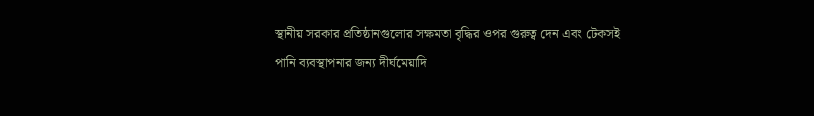স্থানীয় সরকার প্রতিষ্ঠানগুলোর সক্ষমতা বৃদ্ধির ওপর গুরুত্ব দেন এবং টেকসই পানি ব্যবস্থাপনার জন্য দীর্ঘমেয়াদি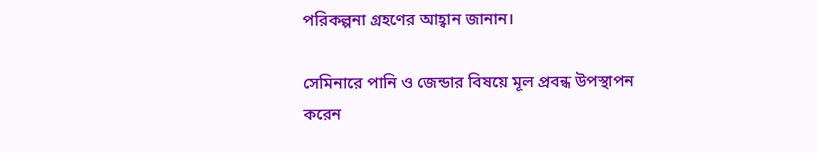পরিকল্পনা গ্রহণের আহ্বান জানান।

সেমিনারে পানি ও জেন্ডার বিষয়ে মূল প্রবন্ধ উপস্থাপন করেন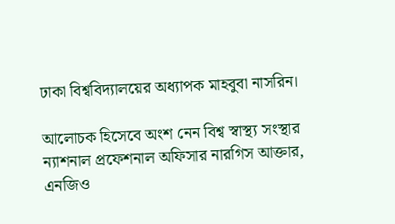ঢাকা বিশ্ববিদ্যালয়ের অধ্যাপক মাহবুবা নাসরিন।

আলোচক হিসেবে অংশ নেন বিশ্ব স্বাস্থ্য সংস্থার ন্যাশনাল প্রফেশনাল অফিসার নারগিস আক্তার, এনজিও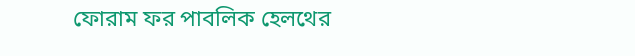ফোরাম ফর পাবলিক হেলথের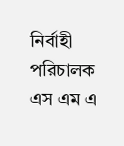নির্বাহী পরিচালক এস এম এ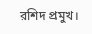রশিদ প্রমুখ।